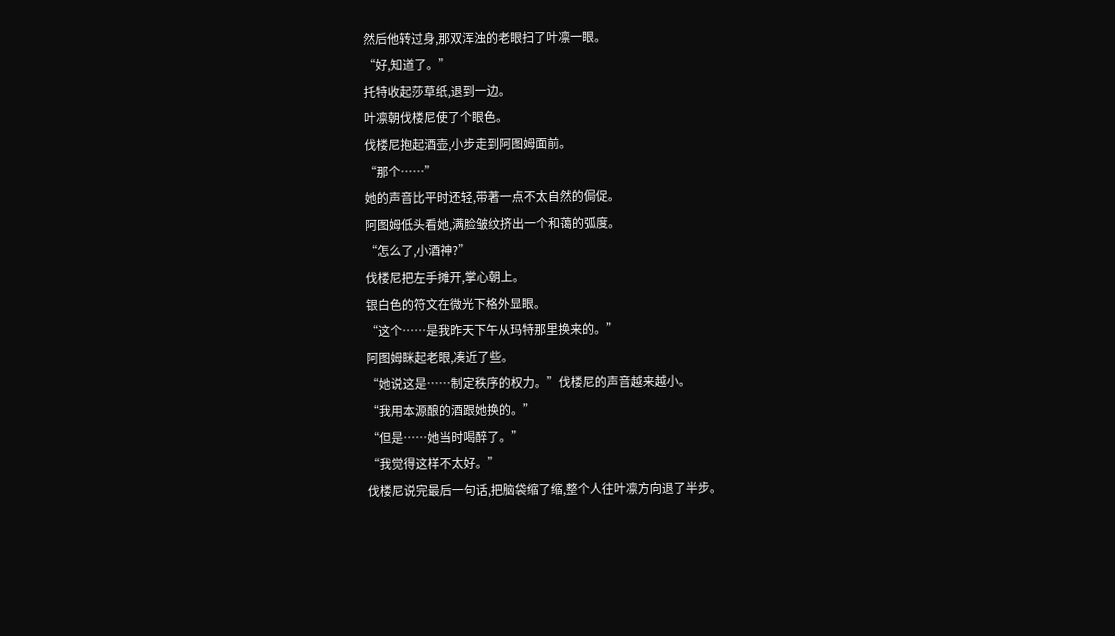然后他转过身,那双浑浊的老眼扫了叶凛一眼。
“好,知道了。”
托特收起莎草纸,退到一边。
叶凛朝伐楼尼使了个眼色。
伐楼尼抱起酒壶,小步走到阿图姆面前。
“那个……”
她的声音比平时还轻,带著一点不太自然的侷促。
阿图姆低头看她,满脸皱纹挤出一个和蔼的弧度。
“怎么了,小酒神?”
伐楼尼把左手摊开,掌心朝上。
银白色的符文在微光下格外显眼。
“这个……是我昨天下午从玛特那里换来的。”
阿图姆眯起老眼,凑近了些。
“她说这是……制定秩序的权力。”伐楼尼的声音越来越小。
“我用本源酿的酒跟她换的。”
“但是……她当时喝醉了。”
“我觉得这样不太好。”
伐楼尼说完最后一句话,把脑袋缩了缩,整个人往叶凛方向退了半步。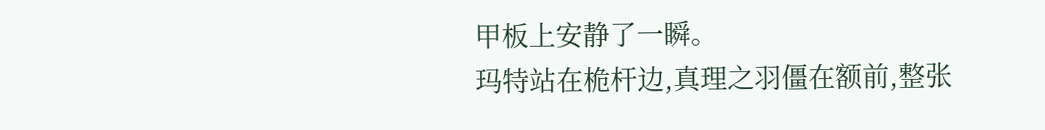甲板上安静了一瞬。
玛特站在桅杆边,真理之羽僵在额前,整张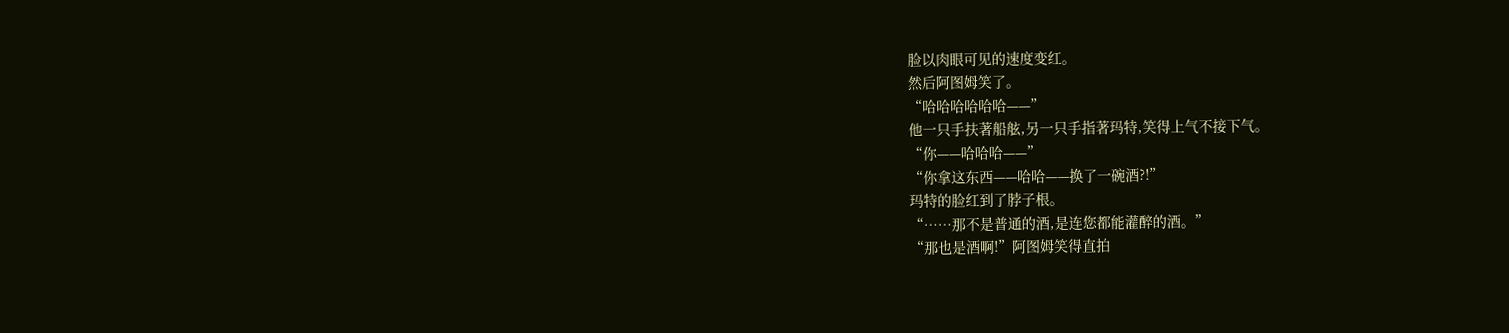脸以肉眼可见的速度变红。
然后阿图姆笑了。
“哈哈哈哈哈哈——”
他一只手扶著船舷,另一只手指著玛特,笑得上气不接下气。
“你——哈哈哈——”
“你拿这东西——哈哈——换了一碗酒?!”
玛特的脸红到了脖子根。
“……那不是普通的酒,是连您都能灌醉的酒。”
“那也是酒啊!”阿图姆笑得直拍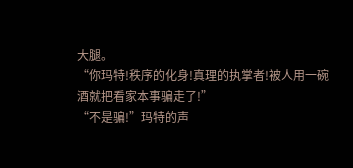大腿。
“你玛特!秩序的化身!真理的执掌者!被人用一碗酒就把看家本事骗走了!”
“不是骗!”玛特的声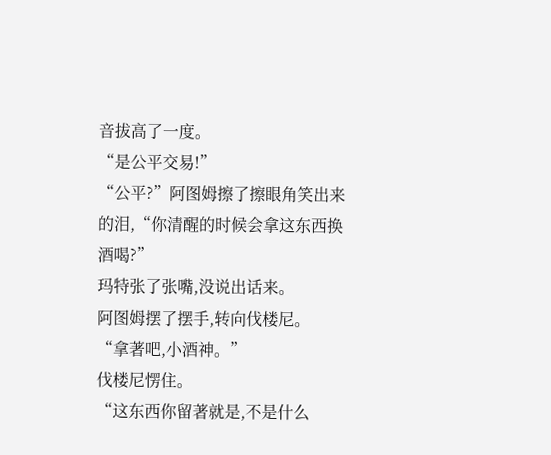音拔高了一度。
“是公平交易!”
“公平?”阿图姆擦了擦眼角笑出来的泪,“你清醒的时候会拿这东西换酒喝?”
玛特张了张嘴,没说出话来。
阿图姆摆了摆手,转向伐楼尼。
“拿著吧,小酒神。”
伐楼尼愣住。
“这东西你留著就是,不是什么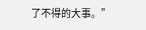了不得的大事。”